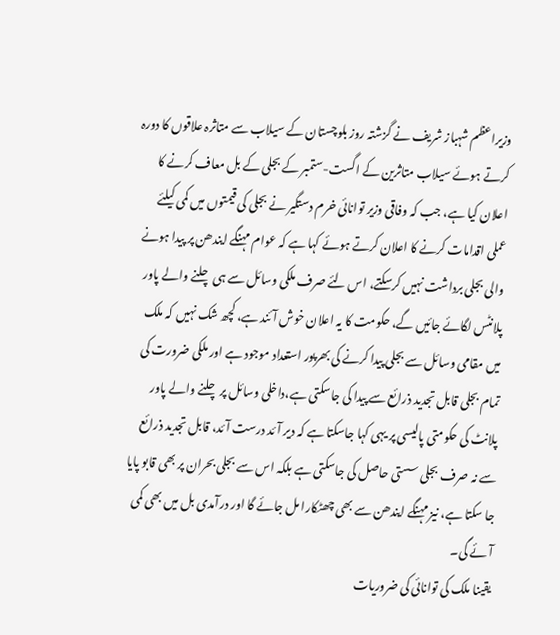وزیراعظم شہباز شریف نے گزشتہ روز بلوچستان کے سیلاب سے متاثرہ علاقوں کا دورہ کرتے ہوئے سیلاب متاثرین کے اگست-ستمبر کے بجلی کے بل معاف کرنے کا اعلان کیا ہے، جب کہ وفاقی وزیر توانائی خرم دستگیر نے بجلی کی قیمتوں میں کمی کیلئے عملی اقدامات کرنے کا اعلان کرتے ہوئے کہا ہے کہ عوام مہنگے ایندھن پر پیدا ہونے والی بجلی برداشت نہیں کرسکتے، اس لئے صرف ملکی وسائل سے ہی چلنے والے پاور پلانٹس لگائے جائیں گے، حکومت کا یہ اعلان خوش آئند ہے، کچھ شک نہیں کہ ملک میں مقامی وسائل سے بجلی پیدا کرنے کی بھرپور استعداد موجود ہے اور ملکی ضرورت کی تمام بجلی قابل تجدید ذرائع سے پیدا کی جاسکتی ہے،داخلی وسائل پر چلنے والے پاور پلانٹ کی حکومتی پالیسی پر یہی کہا جاسکتا ہے کہ دیر آئد درست آئد، قابل تجدید ذرائع سے نہ صرف بجلی سستی حاصل کی جاسکتی ہے بلکہ اس سے بجلی بحران پر بھی قابو پایا جا سکتا ہے، نیز مہنگے ایندھن سے بھی چھٹکارا مل جائے گا اور درآمدی بل میں بھی کمی آئے گی۔
یقینا ملک کی توانائی کی ضروریات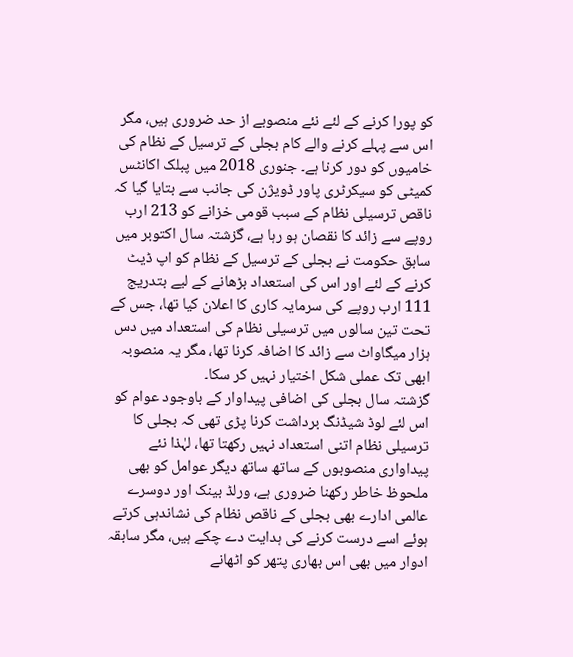کو پورا کرنے کے لئے نئے منصوبے از حد ضروری ہیں، مگر اس سے پہلے کرنے والے کام بجلی کے ترسیل کے نظام کی خامیوں کو دور کرنا ہے۔ جنوری 2018 میں پبلک اکانٹس کمیٹی کو سیکرٹری پاور ڈویژن کی جانب سے بتایا گیا کہ ناقص ترسیلی نظام کے سبب قومی خزانے کو 213 ارب روپے سے زائد کا نقصان ہو رہا ہے، گزشتہ سال اکتوبر میں سابق حکومت نے بجلی کے ترسیل کے نظام کو اپ ڈیٹ کرنے کے لئے اور اس کی استعداد بڑھانے کے لیے بتدریج 111 ارب روپے کی سرمایہ کاری کا اعلان کیا تھا، جس کے تحت تین سالوں میں ترسیلی نظام کی استعداد میں دس ہزار میگاواٹ سے زائد کا اضافہ کرنا تھا، مگر یہ منصوبہ ابھی تک عملی شکل اختیار نہیں کر سکا۔
گزشتہ سال بجلی کی اضافی پیداوار کے باوجود عوام کو اس لئے لوڈ شیڈنگ برداشت کرنا پڑی تھی کہ بجلی کا ترسیلی نظام اتنی استعداد نہیں رکھتا تھا، لہٰذا نئے پیداواری منصوبوں کے ساتھ ساتھ دیگر عوامل کو بھی ملحوظ خاطر رکھنا ضروری ہے، ورلڈ بینک اور دوسرے عالمی ادارے بھی بجلی کے ناقص نظام کی نشاندہی کرتے ہوئے اسے درست کرنے کی ہدایت دے چکے ہیں، مگر سابقہ ادوار میں بھی اس بھاری پتھر کو اٹھانے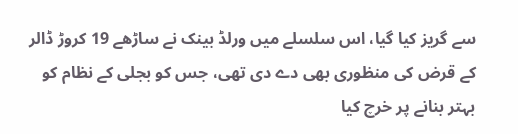سے گریز کیا گیا، اس سلسلے میں ورلڈ بینک نے ساڑھے 19 کروڑ ڈالر کے قرض کی منظوری بھی دے دی تھی، جس کو بجلی کے نظام کو بہتر بنانے پر خرچ کیا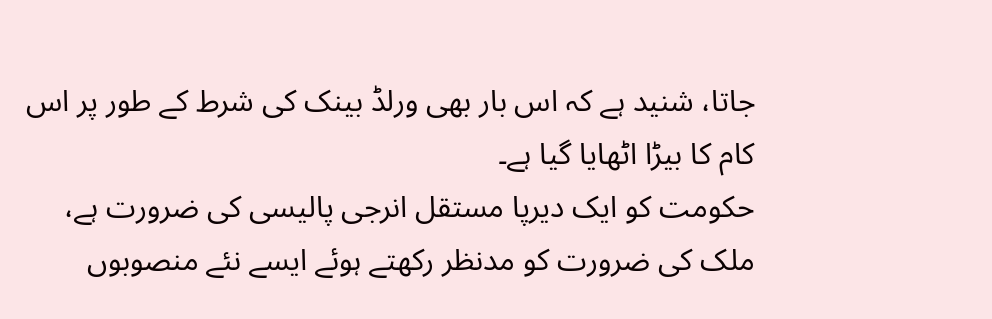جاتا، شنید ہے کہ اس بار بھی ورلڈ بینک کی شرط کے طور پر اس کام کا بیڑا اٹھایا گیا ہے۔
حکومت کو ایک دیرپا مستقل انرجی پالیسی کی ضرورت ہے، ملک کی ضرورت کو مدنظر رکھتے ہوئے ایسے نئے منصوبوں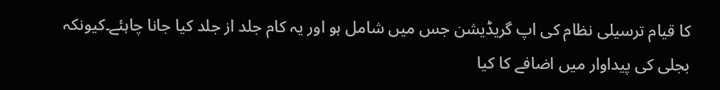کا قیام ترسیلی نظام کی اپ گریڈیشن جس میں شامل ہو اور یہ کام جلد از جلد کیا جانا چاہئے۔کیونکہ بجلی کی پیداوار میں اضافے کا کیا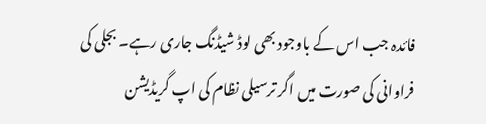فائدہ جب اس کے باوجود بھی لوڈ شیڈنگ جاری رہے۔ بجلی کی فراوانی کی صورت میں اگر ترسیلی نظام کی اپ گریڈیشن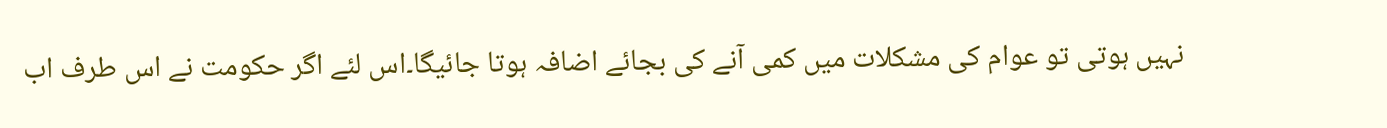نہیں ہوتی تو عوام کی مشکلات میں کمی آنے کی بجائے اضافہ ہوتا جائیگا۔اس لئے اگر حکومت نے اس طرف اب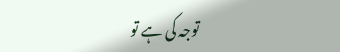توجہ کی ہے تو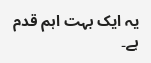یہ ایک بہت اہم قدم ہے۔